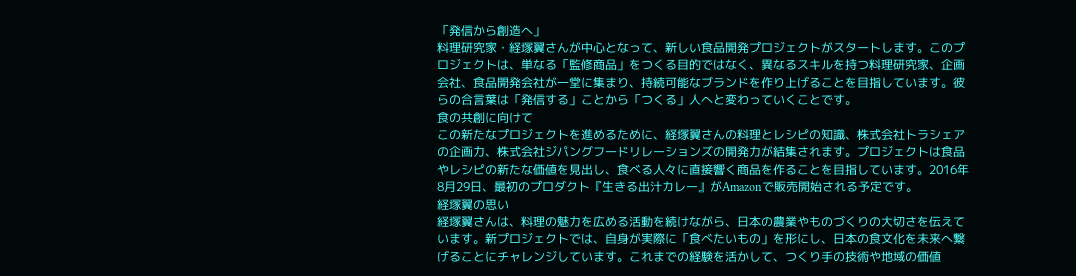「発信から創造へ」
料理研究家・経塚翼さんが中心となって、新しい食品開発プロジェクトがスタートします。このプロジェクトは、単なる「監修商品」をつくる目的ではなく、異なるスキルを持つ料理研究家、企画会社、食品開発会社が一堂に集まり、持続可能なブランドを作り上げることを目指しています。彼らの合言葉は「発信する」ことから「つくる」人へと変わっていくことです。
食の共創に向けて
この新たなプロジェクトを進めるために、経塚翼さんの料理とレシピの知識、株式会社トラシェアの企画力、株式会社ジパングフードリレーションズの開発力が結集されます。プロジェクトは食品やレシピの新たな価値を見出し、食べる人々に直接響く商品を作ることを目指しています。2016年8月29日、最初のプロダクト『生きる出汁カレー』がAmazonで販売開始される予定です。
経塚翼の思い
経塚翼さんは、料理の魅力を広める活動を続けながら、日本の農業やものづくりの大切さを伝えています。新プロジェクトでは、自身が実際に「食べたいもの」を形にし、日本の食文化を未来へ繋げることにチャレンジしています。これまでの経験を活かして、つくり手の技術や地域の価値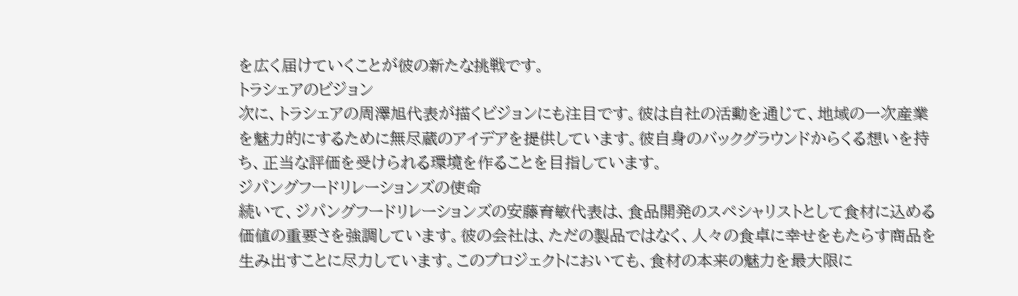を広く届けていくことが彼の新たな挑戦です。
トラシェアのビジョン
次に、トラシェアの周澤旭代表が描くビジョンにも注目です。彼は自社の活動を通じて、地域の一次産業を魅力的にするために無尽蔵のアイデアを提供しています。彼自身のバックグラウンドからくる想いを持ち、正当な評価を受けられる環境を作ることを目指しています。
ジパングフードリレーションズの使命
続いて、ジパングフードリレーションズの安藤育敏代表は、食品開発のスペシャリストとして食材に込める価値の重要さを強調しています。彼の会社は、ただの製品ではなく、人々の食卓に幸せをもたらす商品を生み出すことに尽力しています。このプロジェクトにおいても、食材の本来の魅力を最大限に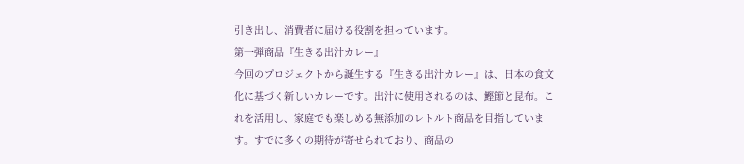引き出し、消費者に届ける役割を担っています。
第一弾商品『生きる出汁カレー』
今回のプロジェクトから誕生する『生きる出汁カレー』は、日本の食文化に基づく新しいカレーです。出汁に使用されるのは、鰹節と昆布。これを活用し、家庭でも楽しめる無添加のレトルト商品を目指しています。すでに多くの期待が寄せられており、商品の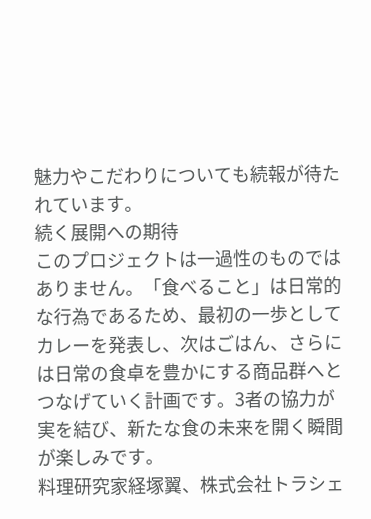魅力やこだわりについても続報が待たれています。
続く展開への期待
このプロジェクトは一過性のものではありません。「食べること」は日常的な行為であるため、最初の一歩としてカレーを発表し、次はごはん、さらには日常の食卓を豊かにする商品群へとつなげていく計画です。3者の協力が実を結び、新たな食の未来を開く瞬間が楽しみです。
料理研究家経塚翼、株式会社トラシェ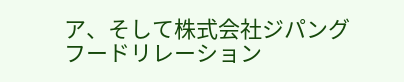ア、そして株式会社ジパングフードリレーション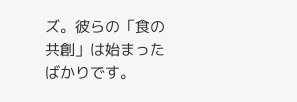ズ。彼らの「食の共創」は始まったばかりです。